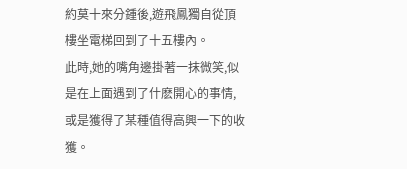約莫十來分鍾後,遊飛鳳獨自從頂樓坐電梯回到了十五樓內。
此時,她的嘴角邊掛著一抹微笑,似是在上面遇到了什麽開心的事情,或是獲得了某種值得高興一下的收獲。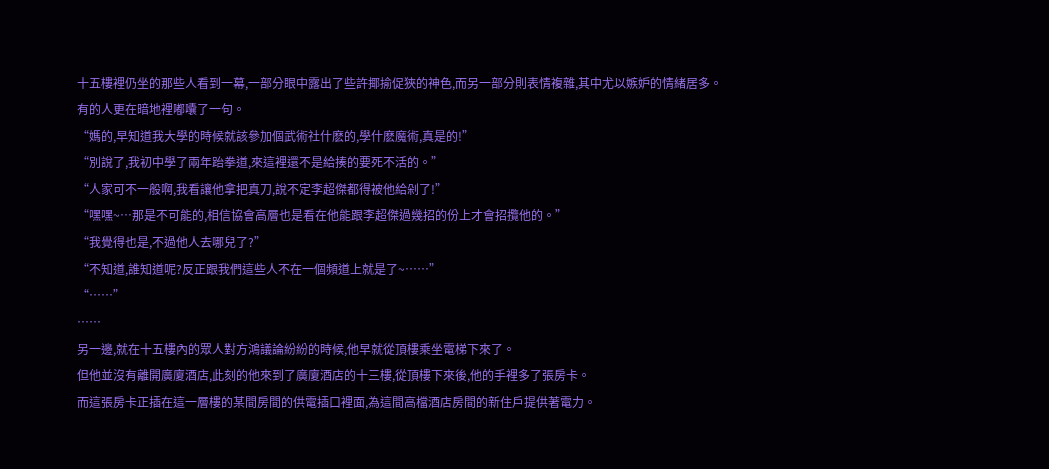十五樓裡仍坐的那些人看到一幕,一部分眼中露出了些許揶揄促狹的神色,而另一部分則表情複雜,其中尤以嫉妒的情緒居多。
有的人更在暗地裡嘟囔了一句。
“媽的,早知道我大學的時候就該參加個武術社什麽的,學什麽魔術,真是的!”
“別說了,我初中學了兩年跆拳道,來這裡還不是給揍的要死不活的。”
“人家可不一般啊,我看讓他拿把真刀,說不定李超傑都得被他給剁了!”
“嘿嘿~…那是不可能的,相信協會高層也是看在他能跟李超傑過幾招的份上才會招攬他的。”
“我覺得也是,不過他人去哪兒了?”
“不知道,誰知道呢?反正跟我們這些人不在一個頻道上就是了~……”
“……”
……
另一邊,就在十五樓內的眾人對方鴻議論紛紛的時候,他早就從頂樓乘坐電梯下來了。
但他並沒有離開廣廈酒店,此刻的他來到了廣廈酒店的十三樓,從頂樓下來後,他的手裡多了張房卡。
而這張房卡正插在這一層樓的某間房間的供電插口裡面,為這間高檔酒店房間的新住戶提供著電力。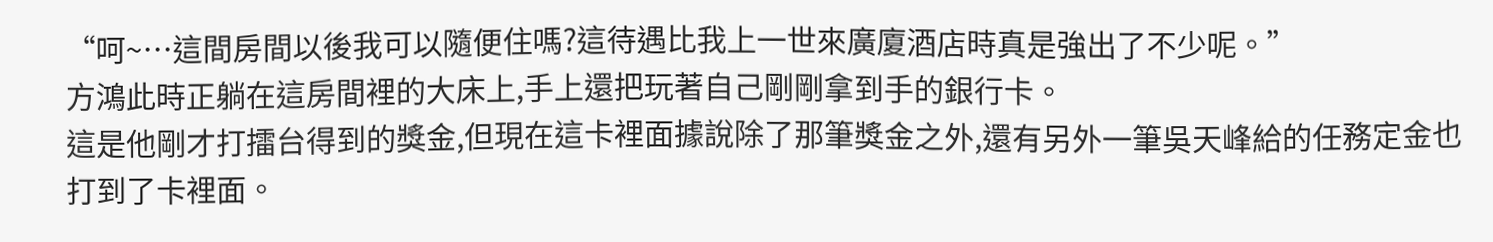“呵~…這間房間以後我可以隨便住嗎?這待遇比我上一世來廣廈酒店時真是強出了不少呢。”
方鴻此時正躺在這房間裡的大床上,手上還把玩著自己剛剛拿到手的銀行卡。
這是他剛才打擂台得到的獎金,但現在這卡裡面據說除了那筆獎金之外,還有另外一筆吳天峰給的任務定金也打到了卡裡面。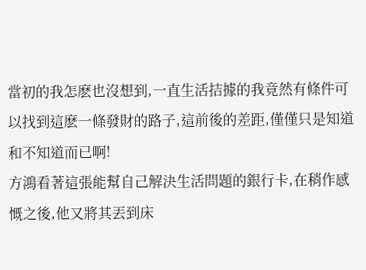當初的我怎麽也沒想到,一直生活拮據的我竟然有條件可以找到這麽一條發財的路子,這前後的差距,僅僅只是知道和不知道而已啊!
方鴻看著這張能幫自己解決生活問題的銀行卡,在稍作感慨之後,他又將其丟到床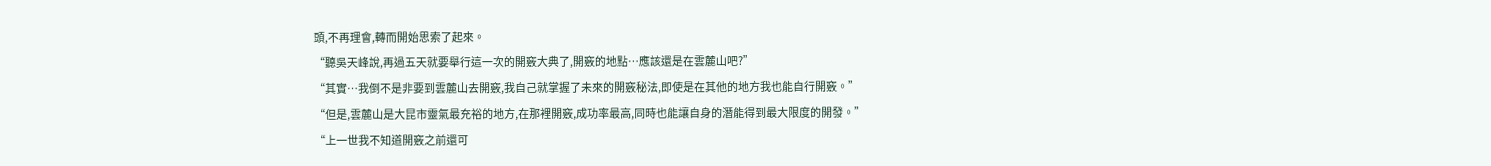頭,不再理會,轉而開始思索了起來。
“聽吳天峰說,再過五天就要舉行這一次的開竅大典了,開竅的地點…應該還是在雲麓山吧?”
“其實…我倒不是非要到雲麓山去開竅,我自己就掌握了未來的開竅秘法,即使是在其他的地方我也能自行開竅。”
“但是,雲麓山是大昆市靈氣最充裕的地方,在那裡開竅,成功率最高,同時也能讓自身的潛能得到最大限度的開發。”
“上一世我不知道開竅之前還可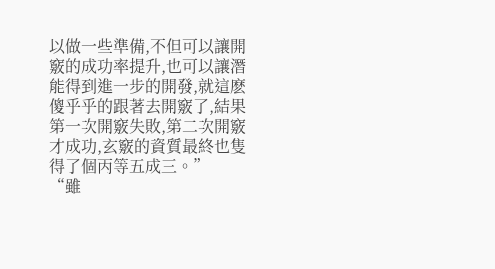以做一些準備,不但可以讓開竅的成功率提升,也可以讓潛能得到進一步的開發,就這麽傻乎乎的跟著去開竅了,結果第一次開竅失敗,第二次開竅才成功,玄竅的資質最終也隻得了個丙等五成三。”
“雖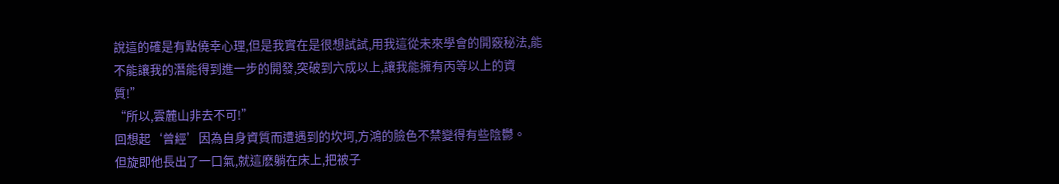說這的確是有點僥幸心理,但是我實在是很想試試,用我這從未來學會的開竅秘法,能不能讓我的潛能得到進一步的開發,突破到六成以上,讓我能擁有丙等以上的資質!”
“所以,雲麓山非去不可!”
回想起‘曾經’因為自身資質而遭遇到的坎坷,方鴻的臉色不禁變得有些陰鬱。
但旋即他長出了一口氣,就這麽躺在床上,把被子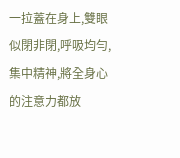一拉蓋在身上,雙眼似閉非閉,呼吸均勻,集中精神,將全身心的注意力都放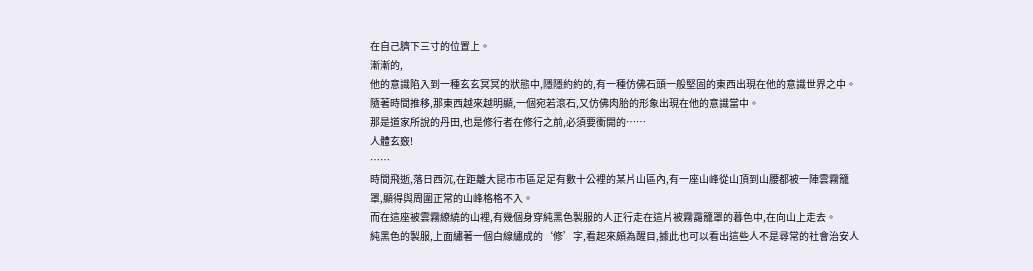在自己臍下三寸的位置上。
漸漸的,
他的意識陷入到一種玄玄冥冥的狀態中,隱隱約約的,有一種仿佛石頭一般堅固的東西出現在他的意識世界之中。 隨著時間推移,那東西越來越明顯,一個宛若滾石,又仿佛肉胎的形象出現在他的意識當中。
那是道家所說的丹田,也是修行者在修行之前,必須要衝開的……
人體玄竅!
……
時間飛逝,落日西沉,在距離大昆市市區足足有數十公裡的某片山區內,有一座山峰從山頂到山腰都被一陣雲霧籠罩,顯得與周圍正常的山峰格格不入。
而在這座被雲霧繚繞的山裡,有幾個身穿純黑色製服的人正行走在這片被霧靄籠罩的暮色中,在向山上走去。
純黑色的製服,上面繡著一個白線繡成的‘修’字,看起來頗為醒目,據此也可以看出這些人不是尋常的社會治安人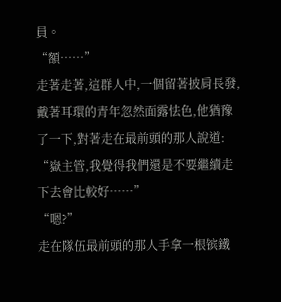員。
“額……”
走著走著,這群人中,一個留著披肩長發,戴著耳環的青年忽然面露怯色,他猶豫了一下,對著走在最前頭的那人說道:
“嶽主管,我覺得我們還是不要繼續走下去會比較好……”
“嗯?”
走在隊伍最前頭的那人手拿一根镔鐵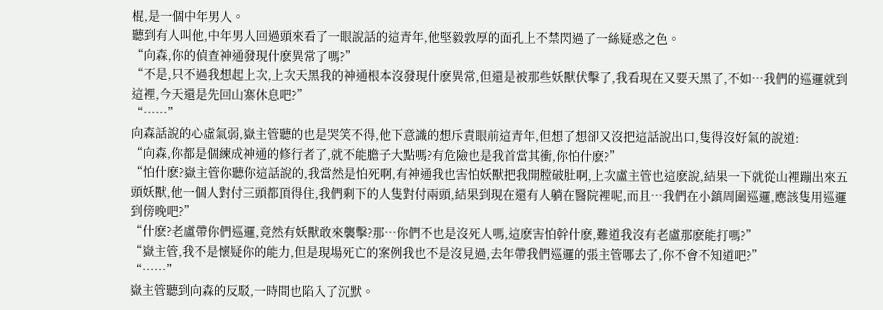棍,是一個中年男人。
聽到有人叫他,中年男人回過頭來看了一眼說話的這青年,他堅毅敦厚的面孔上不禁閃過了一絲疑惑之色。
“向森,你的偵查神通發現什麽異常了嗎?”
“不是,只不過我想起上次,上次天黑我的神通根本沒發現什麽異常,但還是被那些妖獸伏擊了,我看現在又要天黑了,不如…我們的巡邏就到這裡,今天還是先回山寨休息吧?”
“……”
向森話說的心虛氣弱,嶽主管聽的也是哭笑不得,他下意識的想斥責眼前這青年,但想了想卻又沒把這話說出口,隻得沒好氣的說道:
“向森,你都是個練成神通的修行者了,就不能膽子大點嗎?有危險也是我首當其衝,你怕什麽?”
“怕什麽?嶽主管你聽你這話說的,我當然是怕死啊,有神通我也害怕妖獸把我開膛破肚啊,上次盧主管也這麽說,結果一下就從山裡蹦出來五頭妖獸,他一個人對付三頭都頂得住,我們剩下的人隻對付兩頭,結果到現在還有人躺在醫院裡呢,而且…我們在小鎮周圍巡邏,應該隻用巡邏到傍晚吧?”
“什麽?老盧帶你們巡邏,竟然有妖獸敢來襲擊?那…你們不也是沒死人嗎,這麽害怕幹什麽,難道我沒有老盧那麽能打嗎?”
“嶽主管,我不是懷疑你的能力,但是現場死亡的案例我也不是沒見過,去年帶我們巡邏的張主管哪去了,你不會不知道吧?”
“……”
嶽主管聽到向森的反駁,一時間也陷入了沉默。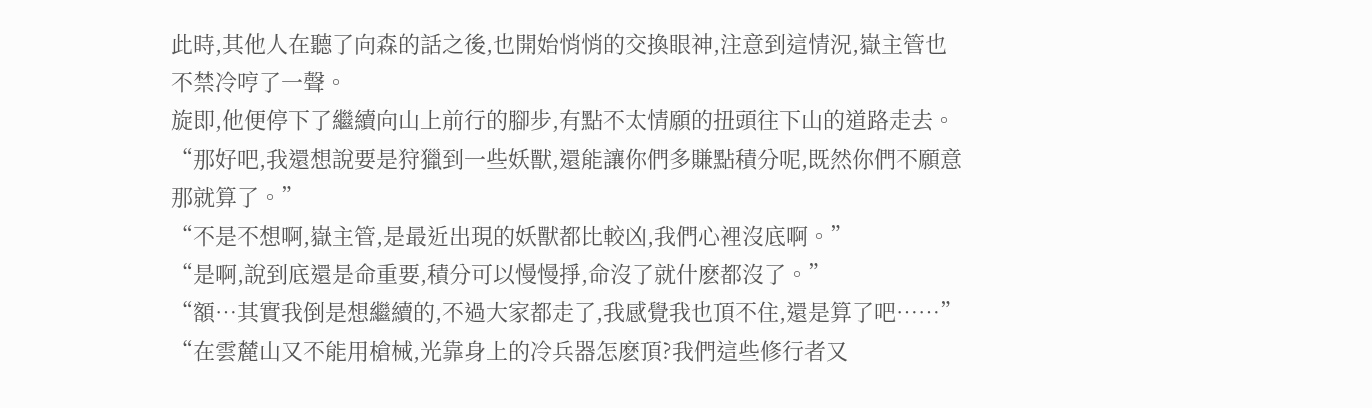此時,其他人在聽了向森的話之後,也開始悄悄的交換眼神,注意到這情況,嶽主管也不禁冷哼了一聲。
旋即,他便停下了繼續向山上前行的腳步,有點不太情願的扭頭往下山的道路走去。
“那好吧,我還想說要是狩獵到一些妖獸,還能讓你們多賺點積分呢,既然你們不願意那就算了。”
“不是不想啊,嶽主管,是最近出現的妖獸都比較凶,我們心裡沒底啊。”
“是啊,說到底還是命重要,積分可以慢慢掙,命沒了就什麽都沒了。”
“額…其實我倒是想繼續的,不過大家都走了,我感覺我也頂不住,還是算了吧……”
“在雲麓山又不能用槍械,光靠身上的冷兵器怎麽頂?我們這些修行者又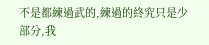不是都練過武的,練過的終究只是少部分,我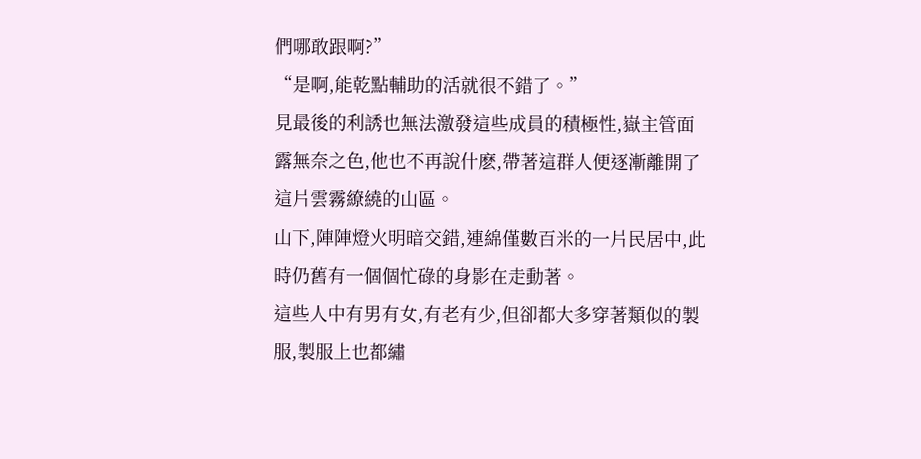們哪敢跟啊?”
“是啊,能乾點輔助的活就很不錯了。”
見最後的利誘也無法激發這些成員的積極性,嶽主管面露無奈之色,他也不再說什麽,帶著這群人便逐漸離開了這片雲霧繚繞的山區。
山下,陣陣燈火明暗交錯,連綿僅數百米的一片民居中,此時仍舊有一個個忙碌的身影在走動著。
這些人中有男有女,有老有少,但卻都大多穿著類似的製服,製服上也都繡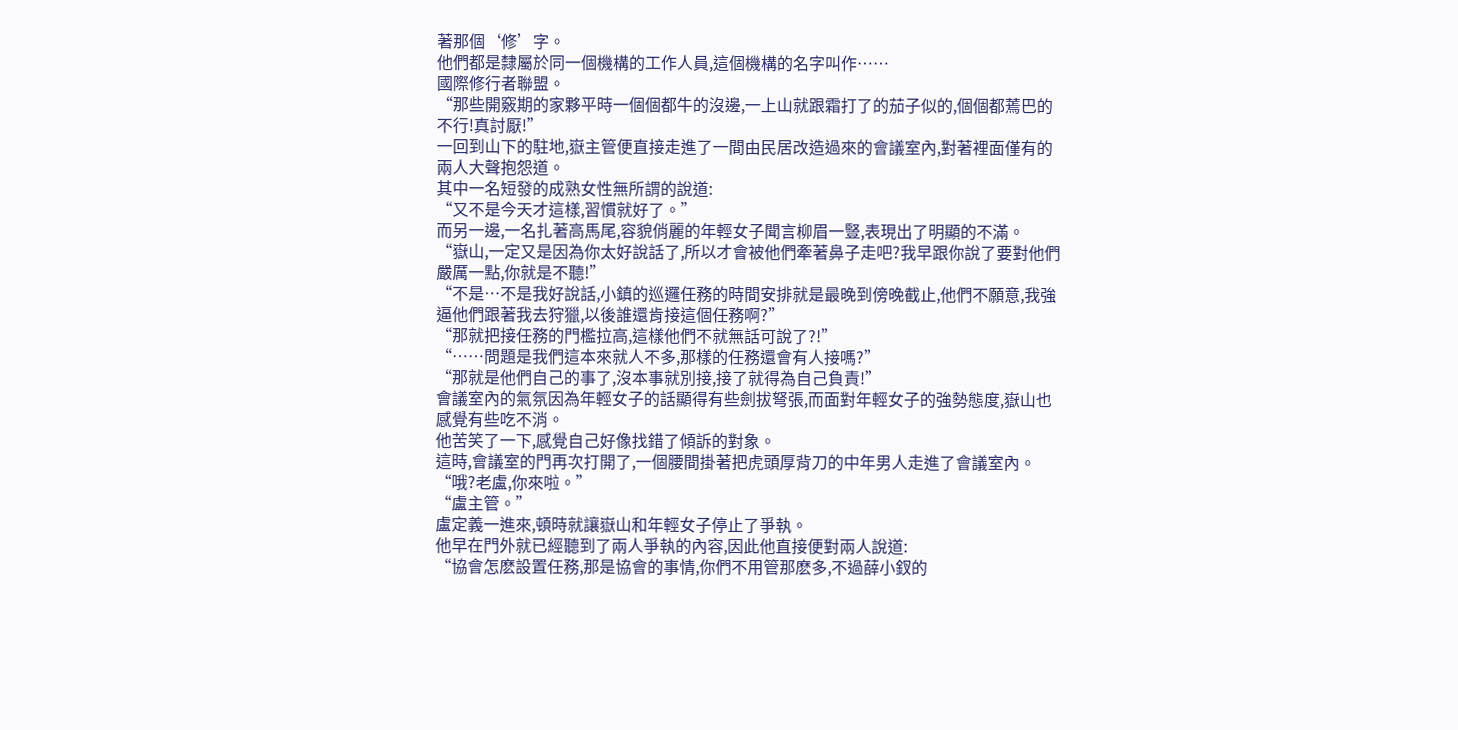著那個‘修’字。
他們都是隸屬於同一個機構的工作人員,這個機構的名字叫作……
國際修行者聯盟。
“那些開竅期的家夥平時一個個都牛的沒邊,一上山就跟霜打了的茄子似的,個個都蔫巴的不行!真討厭!”
一回到山下的駐地,嶽主管便直接走進了一間由民居改造過來的會議室內,對著裡面僅有的兩人大聲抱怨道。
其中一名短發的成熟女性無所謂的說道:
“又不是今天才這樣,習慣就好了。”
而另一邊,一名扎著高馬尾,容貌俏麗的年輕女子聞言柳眉一豎,表現出了明顯的不滿。
“嶽山,一定又是因為你太好說話了,所以才會被他們牽著鼻子走吧?我早跟你說了要對他們嚴厲一點,你就是不聽!”
“不是…不是我好說話,小鎮的巡邏任務的時間安排就是最晚到傍晚截止,他們不願意,我強逼他們跟著我去狩獵,以後誰還肯接這個任務啊?”
“那就把接任務的門檻拉高,這樣他們不就無話可說了?!”
“……問題是我們這本來就人不多,那樣的任務還會有人接嗎?”
“那就是他們自己的事了,沒本事就別接,接了就得為自己負責!”
會議室內的氣氛因為年輕女子的話顯得有些劍拔弩張,而面對年輕女子的強勢態度,嶽山也感覺有些吃不消。
他苦笑了一下,感覺自己好像找錯了傾訴的對象。
這時,會議室的門再次打開了,一個腰間掛著把虎頭厚背刀的中年男人走進了會議室內。
“哦?老盧,你來啦。”
“盧主管。”
盧定義一進來,頓時就讓嶽山和年輕女子停止了爭執。
他早在門外就已經聽到了兩人爭執的內容,因此他直接便對兩人說道:
“協會怎麽設置任務,那是協會的事情,你們不用管那麽多,不過薛小釵的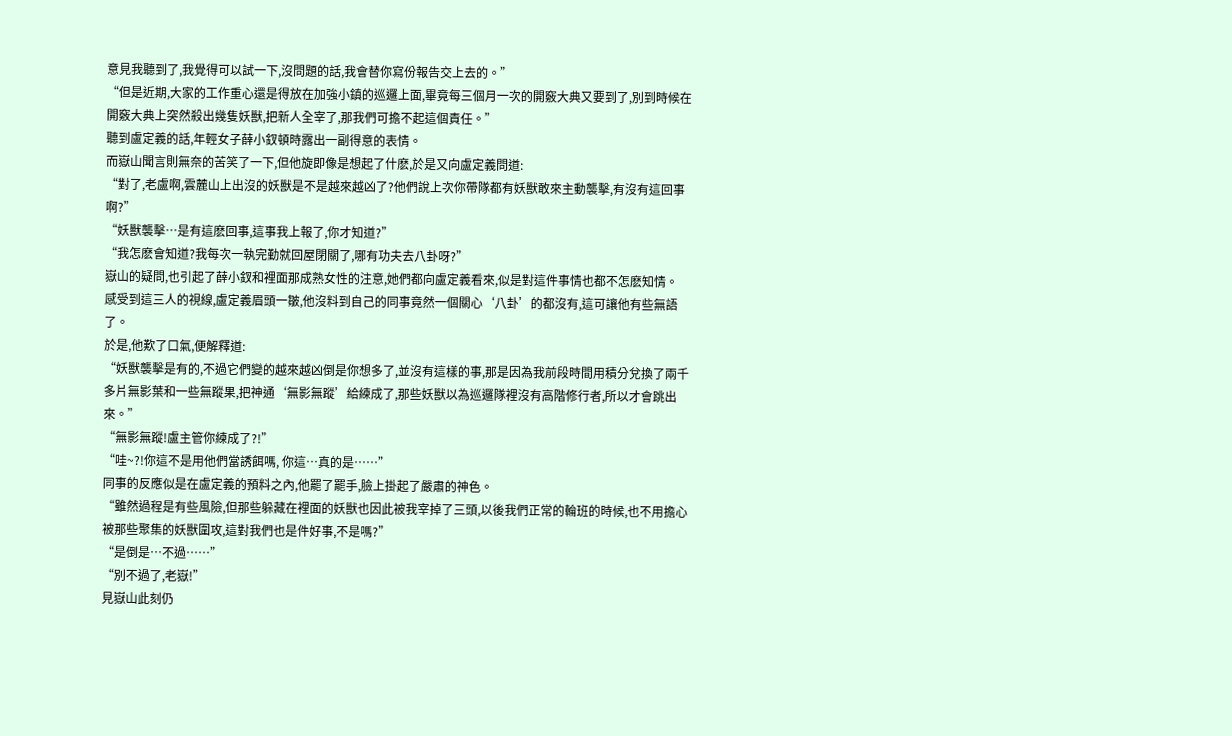意見我聽到了,我覺得可以試一下,沒問題的話,我會替你寫份報告交上去的。”
“但是近期,大家的工作重心還是得放在加強小鎮的巡邏上面,畢竟每三個月一次的開竅大典又要到了,別到時候在開竅大典上突然殺出幾隻妖獸,把新人全宰了,那我們可擔不起這個責任。”
聽到盧定義的話,年輕女子薛小釵頓時露出一副得意的表情。
而嶽山聞言則無奈的苦笑了一下,但他旋即像是想起了什麽,於是又向盧定義問道:
“對了,老盧啊,雲麓山上出沒的妖獸是不是越來越凶了?他們說上次你帶隊都有妖獸敢來主動襲擊,有沒有這回事啊?”
“妖獸襲擊…是有這麽回事,這事我上報了,你才知道?”
“我怎麽會知道?我每次一執完勤就回屋閉關了,哪有功夫去八卦呀?”
嶽山的疑問,也引起了薛小釵和裡面那成熟女性的注意,她們都向盧定義看來,似是對這件事情也都不怎麽知情。
感受到這三人的視線,盧定義眉頭一皺,他沒料到自己的同事竟然一個關心‘八卦’的都沒有,這可讓他有些無語了。
於是,他歎了口氣,便解釋道:
“妖獸襲擊是有的,不過它們變的越來越凶倒是你想多了,並沒有這樣的事,那是因為我前段時間用積分兌換了兩千多片無影葉和一些無蹤果,把神通‘無影無蹤’給練成了,那些妖獸以為巡邏隊裡沒有高階修行者,所以才會跳出來。”
“無影無蹤!盧主管你練成了?!”
“哇~?!你這不是用他們當誘餌嗎, 你這…真的是……”
同事的反應似是在盧定義的預料之內,他罷了罷手,臉上掛起了嚴肅的神色。
“雖然過程是有些風險,但那些躲藏在裡面的妖獸也因此被我宰掉了三頭,以後我們正常的輪班的時候,也不用擔心被那些聚集的妖獸圍攻,這對我們也是件好事,不是嗎?”
“是倒是…不過……”
“別不過了,老嶽!”
見嶽山此刻仍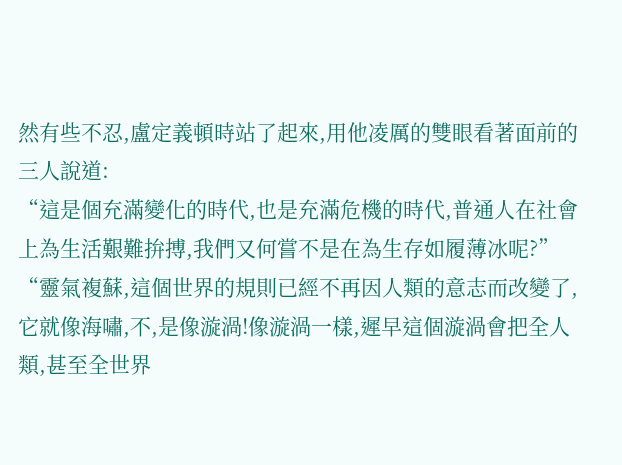然有些不忍,盧定義頓時站了起來,用他凌厲的雙眼看著面前的三人說道:
“這是個充滿變化的時代,也是充滿危機的時代,普通人在社會上為生活艱難拚搏,我們又何嘗不是在為生存如履薄冰呢?”
“靈氣複蘇,這個世界的規則已經不再因人類的意志而改變了,它就像海嘯,不,是像漩渦!像漩渦一樣,遲早這個漩渦會把全人類,甚至全世界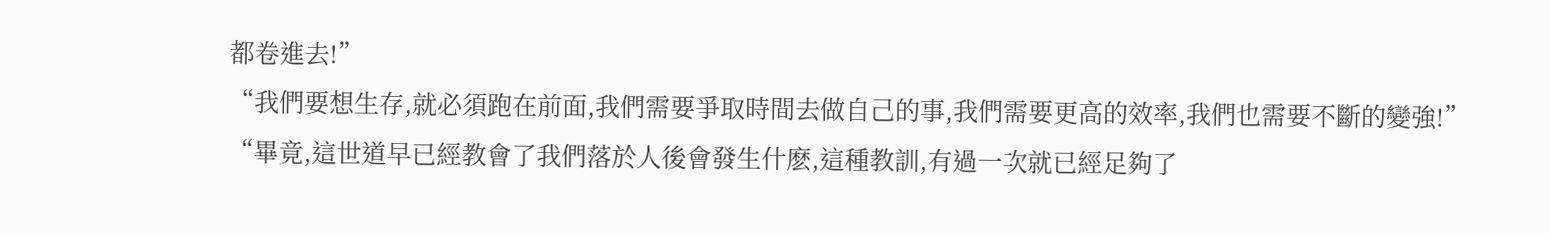都卷進去!”
“我們要想生存,就必須跑在前面,我們需要爭取時間去做自己的事,我們需要更高的效率,我們也需要不斷的變強!”
“畢竟,這世道早已經教會了我們落於人後會發生什麽,這種教訓,有過一次就已經足夠了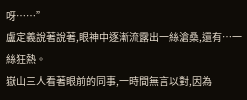呀……”
盧定義說著說著,眼神中逐漸流露出一絲滄桑,還有…一絲狂熱。
嶽山三人看著眼前的同事,一時間無言以對,因為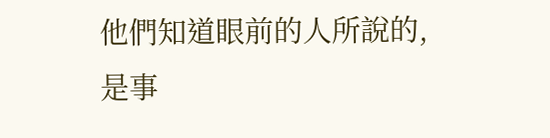他們知道眼前的人所說的,是事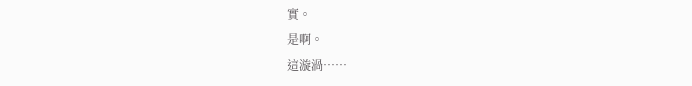實。
是啊。
這漩渦……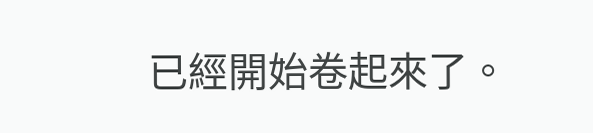已經開始卷起來了。